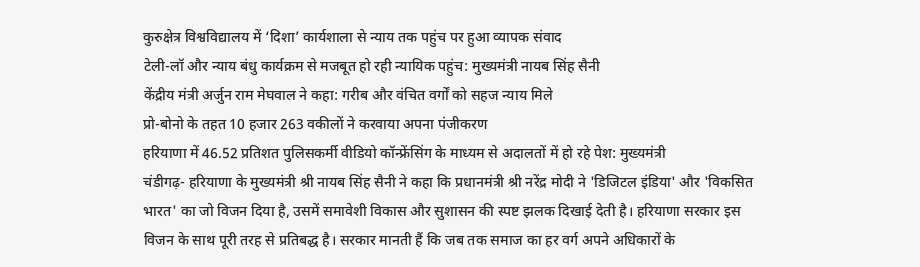कुरुक्षेत्र विश्वविद्यालय में ‘दिशा’ कार्यशाला से न्याय तक पहुंच पर हुआ व्यापक संवाद
टेली-लॉ और न्याय बंधु कार्यक्रम से मजबूत हो रही न्यायिक पहुंच: मुख्यमंत्री नायब सिंह सैनी
केंद्रीय मंत्री अर्जुन राम मेघवाल ने कहा: गरीब और वंचित वर्गों को सहज न्याय मिले
प्रो-बोनो के तहत 10 हजार 263 वकीलों ने करवाया अपना पंजीकरण
हरियाणा में 46.52 प्रतिशत पुलिसकर्मी वीडियो कॉन्फ्रेंसिंग के माध्यम से अदालतों में हो रहे पेश: मुख्यमंत्री
चंडीगढ़- हरियाणा के मुख्यमंत्री श्री नायब सिंह सैनी ने कहा कि प्रधानमंत्री श्री नरेंद्र मोदी ने 'डिजिटल इंडिया' और 'विकसित भारत' का जो विजन दिया है, उसमें समावेशी विकास और सुशासन की स्पष्ट झलक दिखाई देती है। हरियाणा सरकार इस विजन के साथ पूरी तरह से प्रतिबद्ध है। सरकार मानती हैं कि जब तक समाज का हर वर्ग अपने अधिकारों के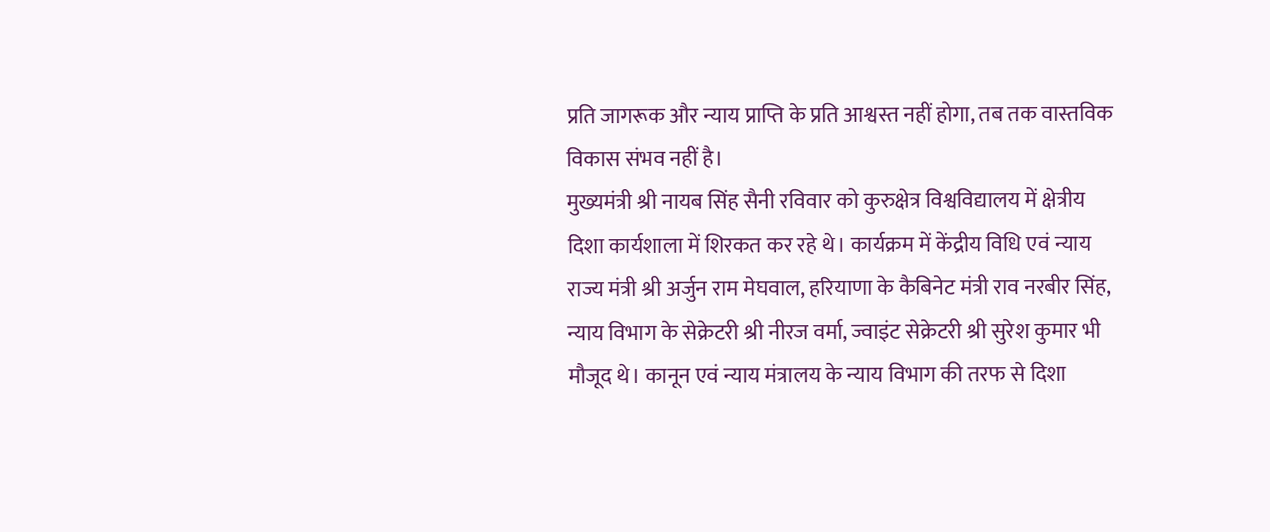प्रति जागरूक और न्याय प्राप्ति के प्रति आश्वस्त नहीं होगा, तब तक वास्तविक विकास संभव नहीं है।
मुख्यमंत्री श्री नायब सिंह सैनी रविवार को कुरुक्षेत्र विश्वविद्यालय में क्षेत्रीय दिशा कार्यशाला में शिरकत कर रहे थे। कार्यक्रम में केंद्रीय विधि एवं न्याय राज्य मंत्री श्री अर्जुन राम मेघवाल, हरियाणा के कैबिनेट मंत्री राव नरबीर सिंह, न्याय विभाग के सेक्रेटरी श्री नीरज वर्मा, ज्वाइंट सेक्रेटरी श्री सुरेश कुमार भी मौजूद थे। कानून एवं न्याय मंत्रालय के न्याय विभाग की तरफ से दिशा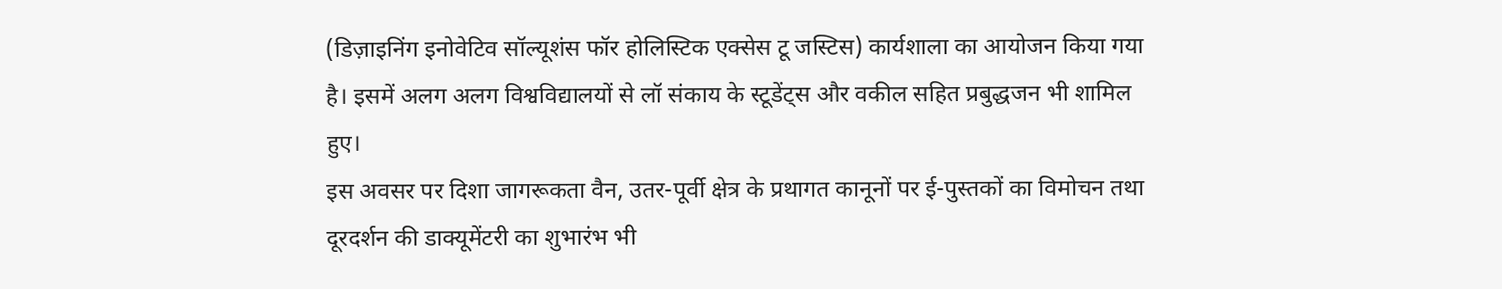(डिज़ाइनिंग इनोवेटिव सॉल्यूशंस फॉर होलिस्टिक एक्सेस टू जस्टिस) कार्यशाला का आयोजन किया गया है। इसमें अलग अलग विश्वविद्यालयों से लॉ संकाय के स्टूडेंट्स और वकील सहित प्रबुद्धजन भी शामिल हुए।
इस अवसर पर दिशा जागरूकता वैन, उतर-पूर्वी क्षेत्र के प्रथागत कानूनों पर ई-पुस्तकों का विमोचन तथा दूरदर्शन की डाक्यूमेंटरी का शुभारंभ भी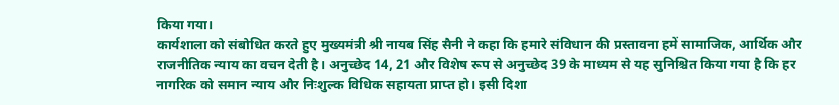किया गया।
कार्यशाला को संबोधित करते हुए मुख्यमंत्री श्री नायब सिंह सैनी ने कहा कि हमारे संविधान की प्रस्तावना हमें सामाजिक, आर्थिक और राजनीतिक न्याय का वचन देती है। अनुच्छेद 14, 21 और विशेष रूप से अनुच्छेद 39 के माध्यम से यह सुनिश्चित किया गया है कि हर नागरिक को समान न्याय और निःशुल्क विधिक सहायता प्राप्त हो। इसी दिशा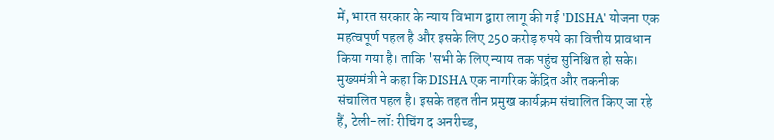में, भारत सरकार के न्याय विभाग द्वारा लागू की गई 'DISHA' योजना एक महत्वपूर्ण पहल है और इसके लिए 250 करोड़ रुपये का वित्तीय प्रावधान किया गया है। ताकि 'सभी के लिए न्याय तक पहुंच सुनिश्चित हो सके।
मुख्यमंत्री ने कहा कि DISHA एक नागरिक केंद्रित और तकनीक संचालित पहल है। इसके तहत तीन प्रमुख कार्यक्रम संचालित किए जा रहे हैं, टेली-लॉः रीचिंग द अनरीच्ड,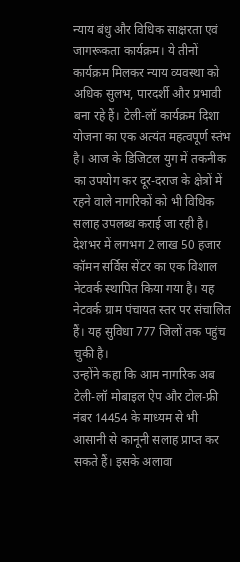न्याय बंधु और विधिक साक्षरता एवं जागरूकता कार्यक्रम। ये तीनों कार्यक्रम मिलकर न्याय व्यवस्था को अधिक सुलभ, पारदर्शी और प्रभावी बना रहे हैं। टेली-लॉ कार्यक्रम दिशा योजना का एक अत्यंत महत्वपूर्ण स्तंभ है। आज के डिजिटल युग में तकनीक का उपयोग कर दूर-दराज के क्षेत्रों में रहने वाले नागरिकों को भी विधिक सलाह उपलब्ध कराई जा रही है। देशभर में लगभग 2 लाख 50 हजार कॉमन सर्विस सेंटर का एक विशाल नेटवर्क स्थापित किया गया है। यह नेटवर्क ग्राम पंचायत स्तर पर संचालित हैं। यह सुविधा 777 जिलों तक पहुंच चुकी है।
उन्होंने कहा कि आम नागरिक अब टेली-लॉ मोबाइल ऐप और टोल-फ्री नंबर 14454 के माध्यम से भी आसानी से कानूनी सलाह प्राप्त कर सकते हैं। इसके अलावा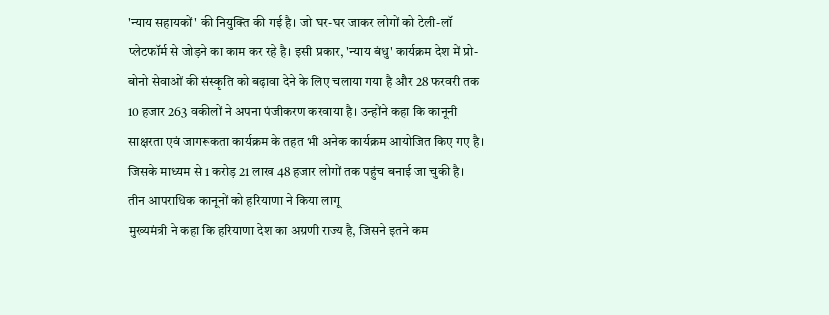'न्याय सहायकों' की नियुक्ति की गई है। जो घर-घर जाकर लोगों को टेली-लॉ प्लेटफॉर्म से जोड़ने का काम कर रहे है। इसी प्रकार, 'न्याय बंधु' कार्यक्रम देश में प्रो-बोनो सेवाओं की संस्कृति को बढ़ावा देने के लिए चलाया गया है और 28 फरवरी तक 10 हजार 263 वकीलों ने अपना पंजीकरण करवाया है। उन्होंने कहा कि कानूनी साक्षरता एवं जागरूकता कार्यक्रम के तहत भी अनेक कार्यक्रम आयोजित किए गए है। जिसके माध्यम से 1 करोड़ 21 लाख 48 हजार लोगों तक पहुंच बनाई जा चुकी है।
तीन आपराधिक कानूनों को हरियाणा ने किया लागू
मुख्यमंत्री ने कहा कि हरियाणा देश का अग्रणी राज्य है, जिसने इतने कम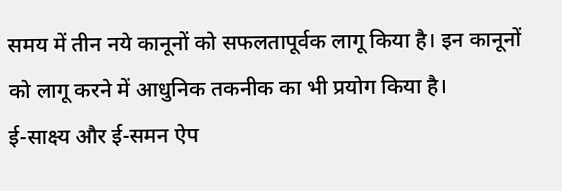समय में तीन नये कानूनों को सफलतापूर्वक लागू किया है। इन कानूनों को लागू करने में आधुनिक तकनीक का भी प्रयोग किया है।
ई-साक्ष्य और ई-समन ऐप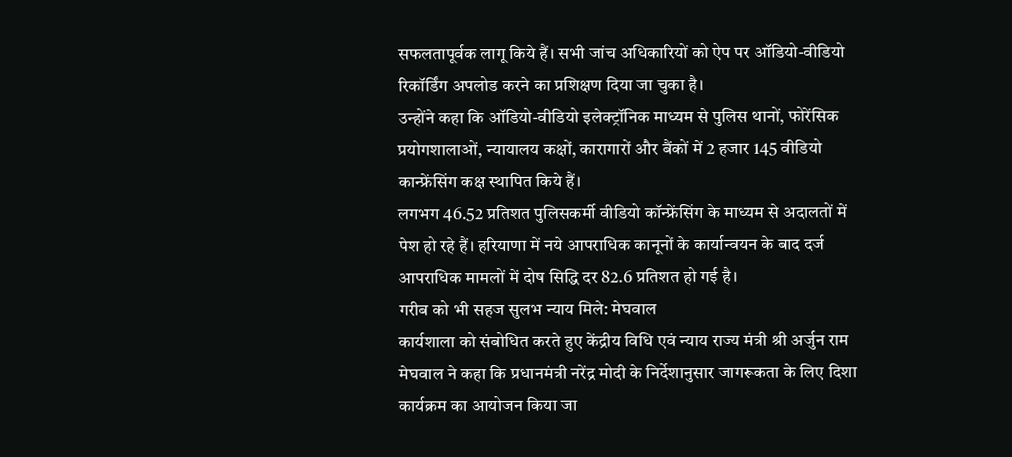सफलतापूर्वक लागू किये हैं। सभी जांच अधिकारियों को ऐप पर ऑडियो-वीडियो रिकॉर्डिंग अपलोड करने का प्रशिक्षण दिया जा चुका है।
उन्होंने कहा कि ऑडियो-वीडियो इलेक्ट्रॉनिक माध्यम से पुलिस थानों, फोरेंसिक प्रयोगशालाओं, न्यायालय कक्षों, कारागारों और बैंकों में 2 हजार 145 वीडियो कान्फ्रेंसिंग कक्ष स्थापित किये हैं।
लगभग 46.52 प्रतिशत पुलिसकर्मी वीडियो कॉन्फ्रेंसिंग के माध्यम से अदालतों में पेश हो रहे हैं। हरियाणा में नये आपराधिक कानूनों के कार्यान्वयन के बाद दर्ज आपराधिक मामलों में दोष सिद्धि दर 82.6 प्रतिशत हो गई है।
गरीब को भी सहज सुलभ न्याय मिले: मेघवाल
कार्यशाला को संबोधित करते हुए केंद्रीय विधि एवं न्याय राज्य मंत्री श्री अर्जुन राम मेघवाल ने कहा कि प्रधानमंत्री नरेंद्र मोदी के निर्देशानुसार जागरूकता के लिए दिशा कार्यक्रम का आयोजन किया जा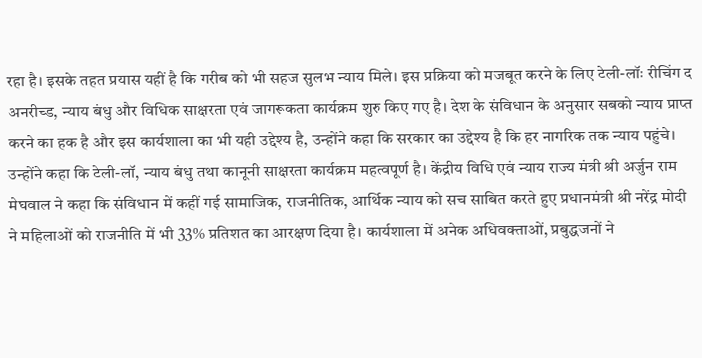रहा है। इसके तहत प्रयास यहीं है कि गरीब को भी सहज सुलभ न्याय मिले। इस प्रक्रिया को मजबूत करने के लिए टेली-लॉः रीचिंग द अनरीच्ड, न्याय बंधु और विधिक साक्षरता एवं जागरूकता कार्यक्रम शुरु किए गए है। देश के संविधान के अनुसार सबको न्याय प्राप्त करने का हक है और इस कार्यशाला का भी यही उद्देश्य है, उन्होंने कहा कि सरकार का उद्देश्य है कि हर नागरिक तक न्याय पहुंचे। उन्होंने कहा कि टेली-लॉ, न्याय बंधु तथा कानूनी साक्षरता कार्यक्रम महत्वपूर्ण है। केंद्रीय विधि एवं न्याय राज्य मंत्री श्री अर्जुन राम मेघवाल ने कहा कि संविधान में कहीं गई सामाजिक, राजनीतिक, आर्थिक न्याय को सच साबित करते हुए प्रधानमंत्री श्री नरेंद्र मोदी ने महिलाओं को राजनीति में भी 33% प्रतिशत का आरक्षण दिया है। कार्यशाला में अनेक अधिवक्ताओं, प्रबुद्धजनों ने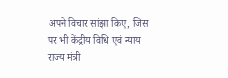अपने विचार सांझा किए, जिस पर भी केंद्रीय विधि एवं न्याय राज्य मंत्री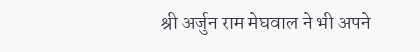श्री अर्जुन राम मेघवाल ने भी अपने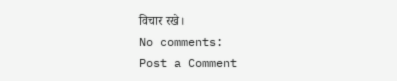विचार रखे।
No comments:
Post a Comment